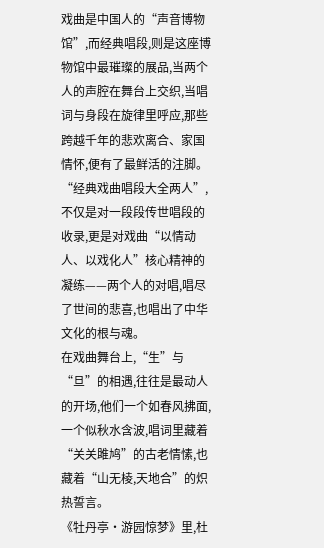戏曲是中国人的“声音博物馆”,而经典唱段,则是这座博物馆中最璀璨的展品,当两个人的声腔在舞台上交织,当唱词与身段在旋律里呼应,那些跨越千年的悲欢离合、家国情怀,便有了最鲜活的注脚。“经典戏曲唱段大全两人”,不仅是对一段段传世唱段的收录,更是对戏曲“以情动人、以戏化人”核心精神的凝练——两个人的对唱,唱尽了世间的悲喜,也唱出了中华文化的根与魂。
在戏曲舞台上,“生”与“旦”的相遇,往往是最动人的开场,他们一个如春风拂面,一个似秋水含波,唱词里藏着“关关雎鸠”的古老情愫,也藏着“山无棱,天地合”的炽热誓言。
《牡丹亭·游园惊梦》里,杜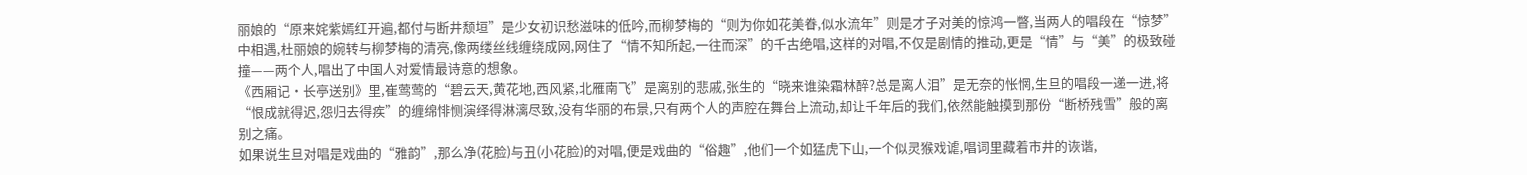丽娘的“原来姹紫嫣红开遍,都付与断井颓垣”是少女初识愁滋味的低吟,而柳梦梅的“则为你如花美眷,似水流年”则是才子对美的惊鸿一瞥,当两人的唱段在“惊梦”中相遇,杜丽娘的婉转与柳梦梅的清亮,像两缕丝线缠绕成网,网住了“情不知所起,一往而深”的千古绝唱,这样的对唱,不仅是剧情的推动,更是“情”与“美”的极致碰撞——两个人,唱出了中国人对爱情最诗意的想象。
《西厢记·长亭送别》里,崔莺莺的“碧云天,黄花地,西风紧,北雁南飞”是离别的悲戚,张生的“晓来谁染霜林醉?总是离人泪”是无奈的怅惘,生旦的唱段一递一进,将“恨成就得迟,怨归去得疾”的缠绵悱恻演绎得淋漓尽致,没有华丽的布景,只有两个人的声腔在舞台上流动,却让千年后的我们,依然能触摸到那份“断桥残雪”般的离别之痛。
如果说生旦对唱是戏曲的“雅韵”,那么净(花脸)与丑(小花脸)的对唱,便是戏曲的“俗趣”,他们一个如猛虎下山,一个似灵猴戏谑,唱词里藏着市井的诙谐,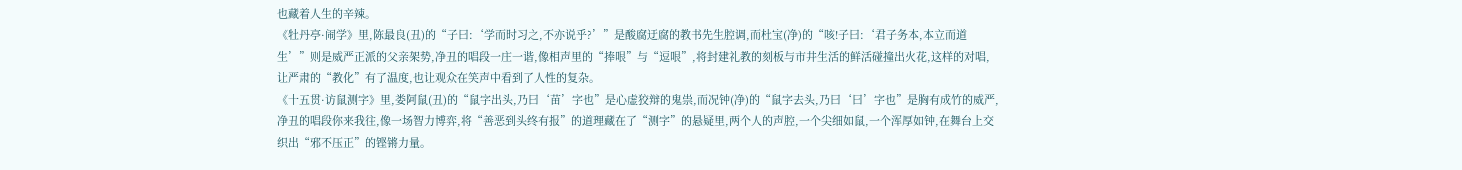也藏着人生的辛辣。
《牡丹亭·闹学》里,陈最良(丑)的“子曰:‘学而时习之,不亦说乎?’”是酸腐迂腐的教书先生腔调,而杜宝(净)的“咳!子曰:‘君子务本,本立而道生’”则是威严正派的父亲架势,净丑的唱段一庄一谐,像相声里的“捧哏”与“逗哏”,将封建礼教的刻板与市井生活的鲜活碰撞出火花,这样的对唱,让严肃的“教化”有了温度,也让观众在笑声中看到了人性的复杂。
《十五贯·访鼠测字》里,娄阿鼠(丑)的“鼠字出头,乃曰‘苗’字也”是心虚狡辩的鬼祟,而况钟(净)的“鼠字去头,乃曰‘曰’字也”是胸有成竹的威严,净丑的唱段你来我往,像一场智力博弈,将“善恶到头终有报”的道理藏在了“测字”的悬疑里,两个人的声腔,一个尖细如鼠,一个浑厚如钟,在舞台上交织出“邪不压正”的铿锵力量。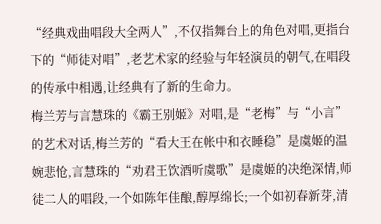“经典戏曲唱段大全两人”,不仅指舞台上的角色对唱,更指台下的“师徒对唱”,老艺术家的经验与年轻演员的朝气,在唱段的传承中相遇,让经典有了新的生命力。
梅兰芳与言慧珠的《霸王别姬》对唱,是“老梅”与“小言”的艺术对话,梅兰芳的“看大王在帐中和衣睡稳”是虞姬的温婉悲怆,言慧珠的“劝君王饮酒听虞歌”是虞姬的决绝深情,师徒二人的唱段,一个如陈年佳酿,醇厚绵长;一个如初春新芽,清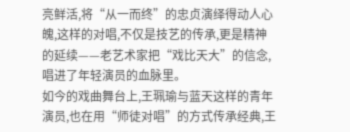亮鲜活,将“从一而终”的忠贞演绎得动人心魄,这样的对唱,不仅是技艺的传承,更是精神的延续——老艺术家把“戏比天大”的信念,唱进了年轻演员的血脉里。
如今的戏曲舞台上,王珮瑜与蓝天这样的青年演员,也在用“师徒对唱”的方式传承经典,王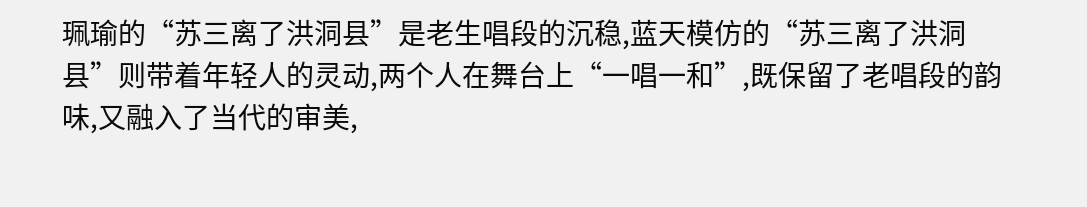珮瑜的“苏三离了洪洞县”是老生唱段的沉稳,蓝天模仿的“苏三离了洪洞县”则带着年轻人的灵动,两个人在舞台上“一唱一和”,既保留了老唱段的韵味,又融入了当代的审美,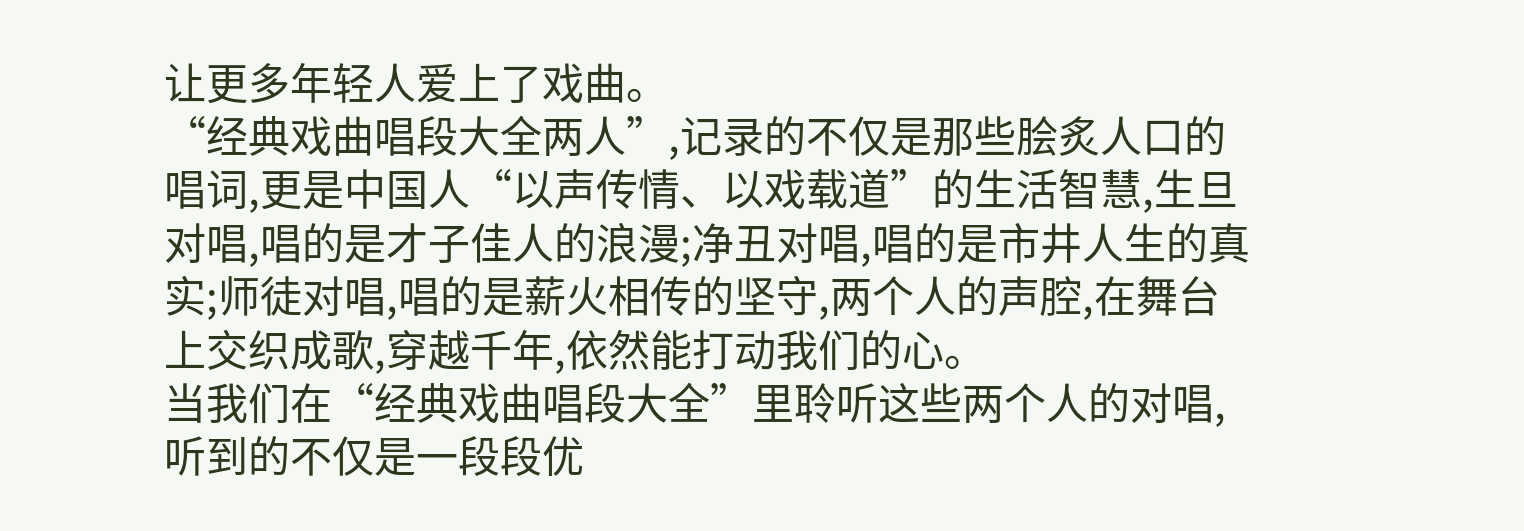让更多年轻人爱上了戏曲。
“经典戏曲唱段大全两人”,记录的不仅是那些脍炙人口的唱词,更是中国人“以声传情、以戏载道”的生活智慧,生旦对唱,唱的是才子佳人的浪漫;净丑对唱,唱的是市井人生的真实;师徒对唱,唱的是薪火相传的坚守,两个人的声腔,在舞台上交织成歌,穿越千年,依然能打动我们的心。
当我们在“经典戏曲唱段大全”里聆听这些两个人的对唱,听到的不仅是一段段优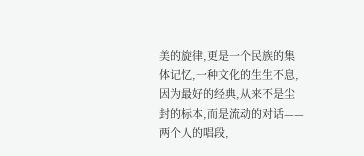美的旋律,更是一个民族的集体记忆,一种文化的生生不息,因为最好的经典,从来不是尘封的标本,而是流动的对话——两个人的唱段,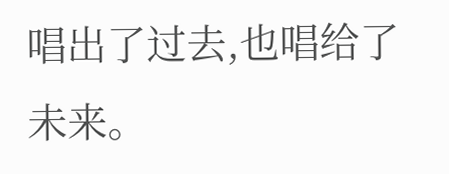唱出了过去,也唱给了未来。